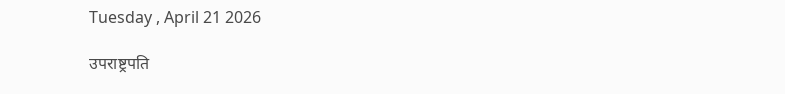Tuesday , April 21 2026

उपराष्ट्रपति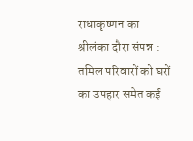राधाकृष्णन का श्रीलंका दौरा संपन्न : तमिल परिवारों को घरों का उपहार समेत कई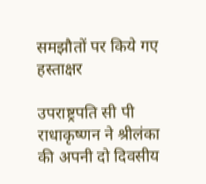समझौतों पर किये गए हस्ताक्षर

उपराष्ट्रपति सी पी राधाकृष्णन ने श्रीलंका की अपनी दो दिवसीय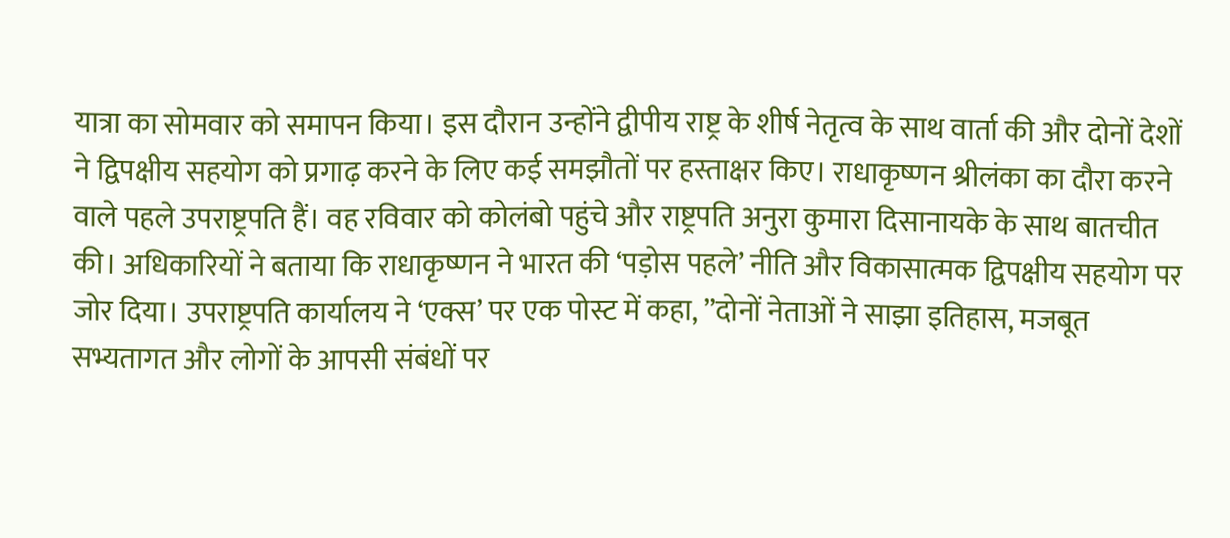यात्रा का सोमवार को समापन किया। इस दौरान उन्होंने द्वीपीय राष्ट्र के शीर्ष नेतृत्व के साथ वार्ता की और दोनों देशों ने द्विपक्षीय सहयोग को प्रगाढ़ करने के लिए कई समझौतों पर हस्ताक्षर किए। राधाकृष्णन श्रीलंका का दौरा करने वाले पहले उपराष्ट्रपति हैं। वह रविवार को कोलंबो पहुंचे और राष्ट्रपति अनुरा कुमारा दिसानायके के साथ बातचीत की। अधिकारियों ने बताया कि राधाकृष्णन ने भारत की ‘पड़ोस पहले’ नीति और विकासात्मक द्विपक्षीय सहयोग पर जोर दिया। उपराष्ट्रपति कार्यालय ने ‘एक्स’ पर एक पोस्ट में कहा, ”दोनों नेताओं ने साझा इतिहास, मजबूत सभ्यतागत और लोगों के आपसी संबंधों पर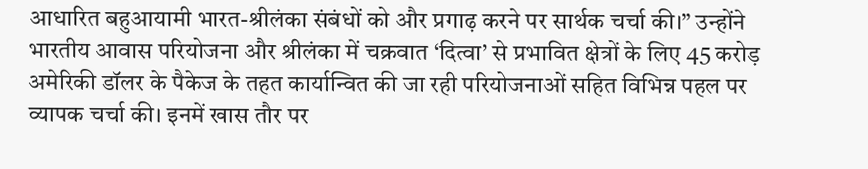आधारित बहुआयामी भारत-श्रीलंका संबंधों को और प्रगाढ़ करने पर सार्थक चर्चा की।” उन्होंने भारतीय आवास परियोजना और श्रीलंका में चक्रवात ‘दित्वा’ से प्रभावित क्षेत्रों के लिए 45 करोड़ अमेरिकी डॉलर के पैकेज के तहत कार्यान्वित की जा रही परियोजनाओं सहित विभिन्न पहल पर व्यापक चर्चा की। इनमें खास तौर पर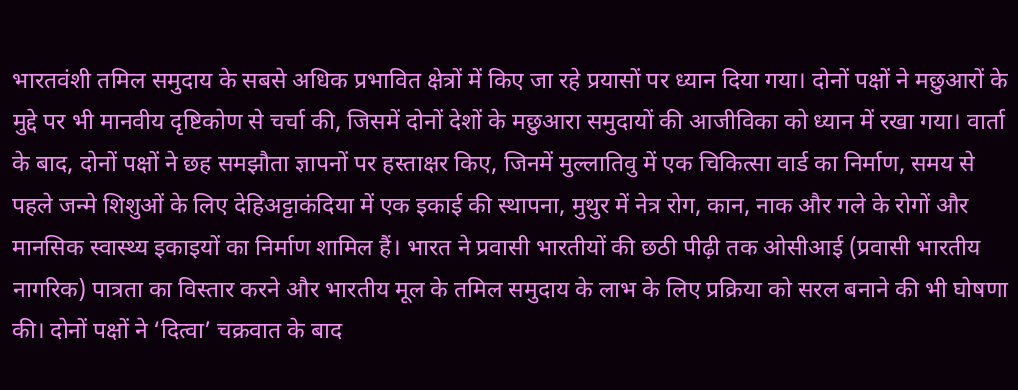भारतवंशी तमिल समुदाय के सबसे अधिक प्रभावित क्षेत्रों में किए जा रहे प्रयासों पर ध्यान दिया गया। दोनों पक्षों ने मछुआरों के मुद्दे पर भी मानवीय दृष्टिकोण से चर्चा की, जिसमें दोनों देशों के मछुआरा समुदायों की आजीविका को ध्यान में रखा गया। वार्ता के बाद, दोनों पक्षों ने छह समझौता ज्ञापनों पर हस्ताक्षर किए, जिनमें मुल्लातिवु में एक चिकित्सा वार्ड का निर्माण, समय से पहले जन्मे शिशुओं के लिए देहिअट्टाकंदिया में एक इकाई की स्थापना, मुथुर में नेत्र रोग, कान, नाक और गले के रोगों और मानसिक स्वास्थ्य इकाइयों का निर्माण शामिल हैं। भारत ने प्रवासी भारतीयों की छठी पीढ़ी तक ओसीआई (प्रवासी भारतीय नागरिक) पात्रता का विस्तार करने और भारतीय मूल के तमिल समुदाय के लाभ के लिए प्रक्रिया को सरल बनाने की भी घोषणा की। दोनों पक्षों ने ‘दित्वा’ चक्रवात के बाद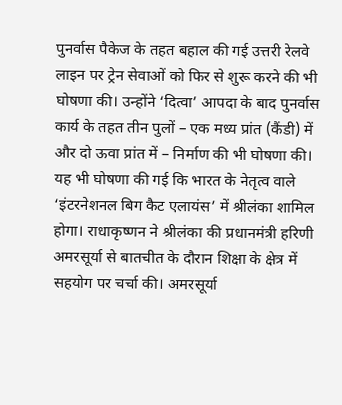पुनर्वास पैकेज के तहत बहाल की गई उत्तरी रेलवे लाइन पर ट्रेन सेवाओं को फिर से शुरू करने की भी घोषणा की। उन्होंने ‘दित्वा’ आपदा के बाद पुनर्वास कार्य के तहत तीन पुलों – एक मध्य प्रांत (कैंडी) में और दो ऊवा प्रांत में – निर्माण की भी घोषणा की। यह भी घोषणा की गई कि भारत के नेतृत्व वाले ‘इंटरनेशनल बिग कैट एलायंस’ में श्रीलंका शामिल होगा। राधाकृष्णन ने श्रीलंका की प्रधानमंत्री हरिणी अमरसूर्या से बातचीत के दौरान शिक्षा के क्षेत्र में सहयोग पर चर्चा की। अमरसूर्या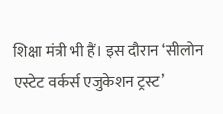शिक्षा मंत्री भी हैं। इस दौरान ‘सीलोन एस्टेट वर्कर्स एजुकेशन ट्रस्ट’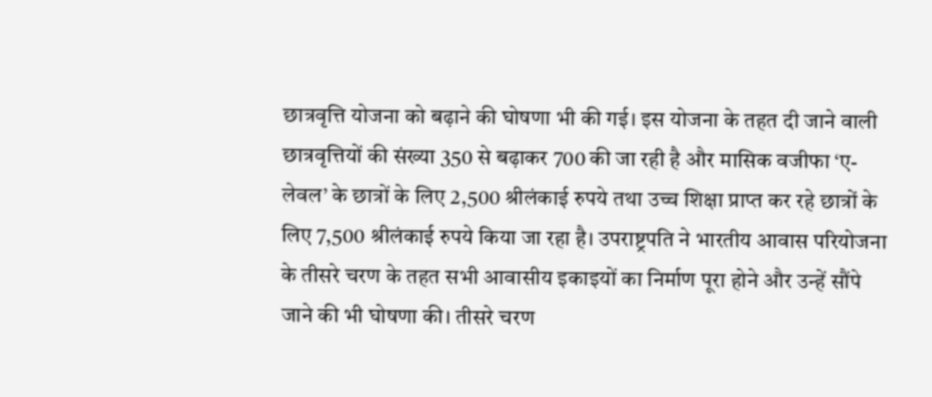छात्रवृत्ति योजना को बढ़ाने की घोषणा भी की गई। इस योजना के तहत दी जाने वाली छात्रवृत्तियों की संख्या 350 से बढ़ाकर 700 की जा रही है और मासिक वजीफा ‘ए-लेवल’ के छात्रों के लिए 2,500 श्रीलंकाई रुपये तथा उच्च शिक्षा प्राप्त कर रहे छात्रों के लिए 7,500 श्रीलंकाई रुपये किया जा रहा है। उपराष्ट्रपति ने भारतीय आवास परियोजना के तीसरे चरण के तहत सभी आवासीय इकाइयों का निर्माण पूरा होने और उन्हें सौंपे जाने की भी घोषणा की। तीसरे चरण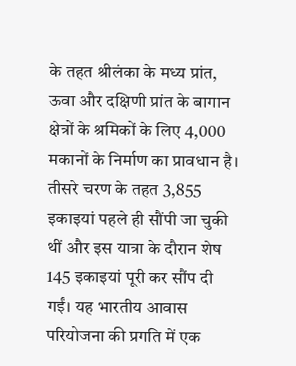के तहत श्रीलंका के मध्य प्रांत, ऊवा और दक्षिणी प्रांत के बागान क्षेत्रों के श्रमिकों के लिए 4,000 मकानों के निर्माण का प्रावधान है। तीसरे चरण के तहत 3,855 इकाइयां पहले ही सौंपी जा चुकी थीं और इस यात्रा के दौरान शेष 145 इकाइयां पूरी कर सौंप दी गईं। यह भारतीय आवास परियोजना की प्रगति में एक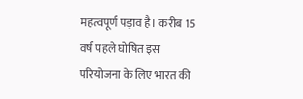महत्वपूर्ण पड़ाव है। करीब 15 वर्ष पहले घोषित इस परियोजना के लिए भारत की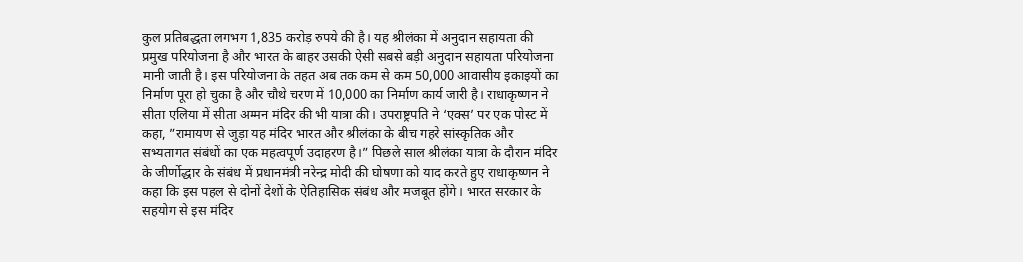कुल प्रतिबद्धता लगभग 1,835 करोड़ रुपये की है। यह श्रीलंका में अनुदान सहायता की प्रमुख परियोजना है और भारत के बाहर उसकी ऐसी सबसे बड़ी अनुदान सहायता परियोजना मानी जाती है। इस परियोजना के तहत अब तक कम से कम 50,000 आवासीय इकाइयों का निर्माण पूरा हो चुका है और चौथे चरण में 10,000 का निर्माण कार्य जारी है। राधाकृष्णन ने सीता एलिया में सीता अम्मन मंदिर की भी यात्रा की। उपराष्ट्रपति ने ‘एक्स’ पर एक पोस्ट में कहा, ”रामायण से जुड़ा यह मंदिर भारत और श्रीलंका के बीच गहरे सांस्कृतिक और सभ्यतागत संबंधों का एक महत्वपूर्ण उदाहरण है।” पिछले साल श्रीलंका यात्रा के दौरान मंदिर के जीर्णोद्धार के संबंध में प्रधानमंत्री नरेन्द्र मोदी की घोषणा को याद करते हुए राधाकृष्णन ने कहा कि इस पहल से दोनों देशों के ऐतिहासिक संबंध और मजबूत होंगे। भारत सरकार के सहयोग से इस मंदिर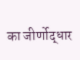का जीर्णोद्धार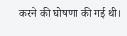करने की घोषणा की गई थी।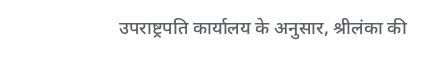उपराष्ट्रपति कार्यालय के अनुसार, श्रीलंका की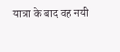यात्रा के बाद वह नयी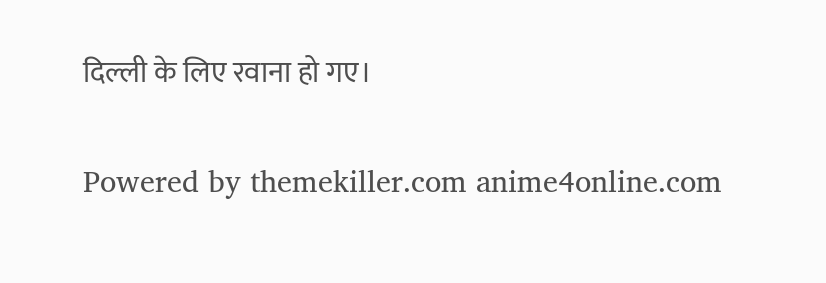दिल्ली के लिए रवाना हो गए।

Powered by themekiller.com anime4online.com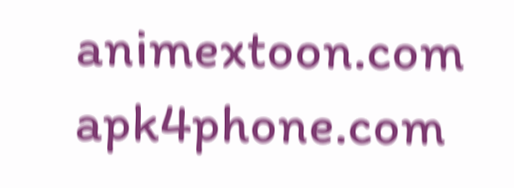animextoon.com apk4phone.com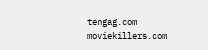tengag.com moviekillers.com